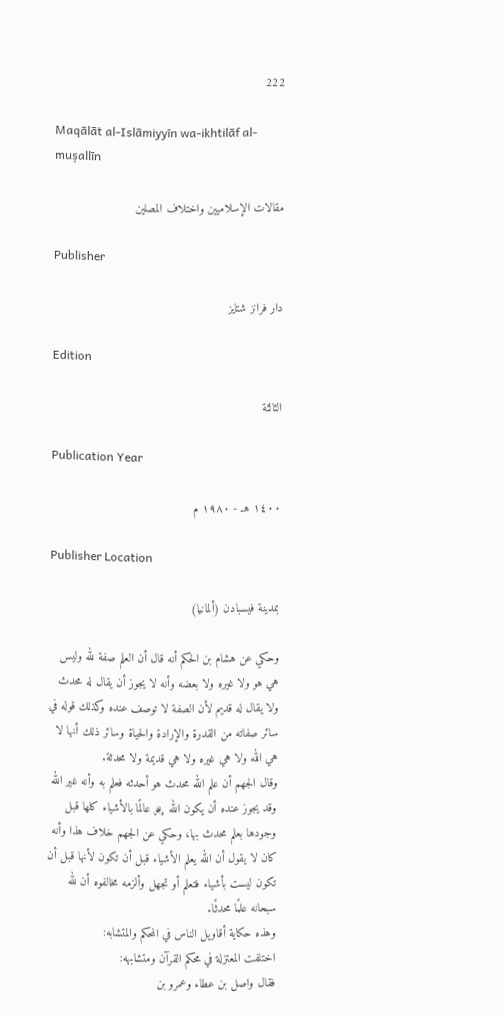222

Maqālāt al-Islāmiyyīn wa-ikhtilāf al-muṣallīn

مقالات الإسلاميين واختلاف المصلين

Publisher

دار فرانز شتايز

Edition

الثالثة

Publication Year

١٤٠٠ هـ - ١٩٨٠ م

Publisher Location

بمدينة فيسبادن (ألمانيا)

وحكي عن هشام بن الحكم أنه قال أن العلم صفة لله وليس هي هو ولا غيره ولا بعضه وأنه لا يجوز أن يقال له محدث ولا يقال له قديم لأن الصفة لا توصف عنده وكذلك قوله في سائر صفاته من القدرة والإرادة والحياة وسائر ذلك أنها لا
هي الله ولا هي غيره ولا هي قديمة ولا محدثة.
وقال الجهم أن علم الله محدث هو أحدثه فعلم به وأنه غير الله وقد يجوز عنده أن يكون الله ﷿ عالمًا بالأشياء كلها قبل وجودها بعلم محدث بها، وحكي عن الجهم خلاف هذا وأنه كان لا يقول أن الله يعلم الأشياء قبل أن تكون لأنها قبل أن تكون ليست بأشياء فتعلم أو تجهل وألزمه مخالفوه أن لله سبحانه علمًا محدثًا.
وهذه حكاية أقاويل الناس في المحكم والمتشابه:
اختلفت المعتزلة في محكم القرآن ومتشابهه:
فقال واصل بن عطاء وعمرو بن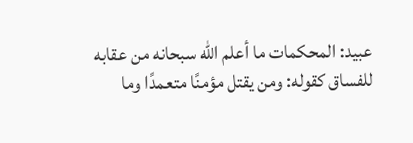عبيد: المحكمات ما أعلم الله سبحانه من عقابه للفساق كقوله: ومن يقتل مؤمنًا متعمدًا وما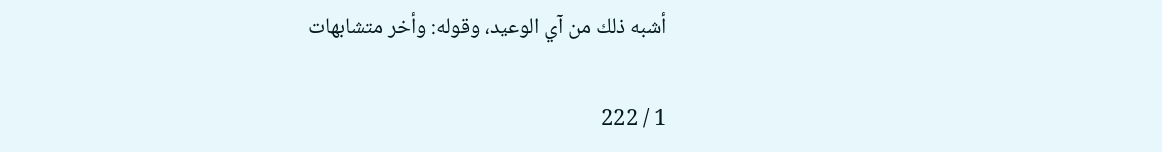أشبه ذلك من آي الوعيد، وقوله: وأخر متشابهات

1 / 222